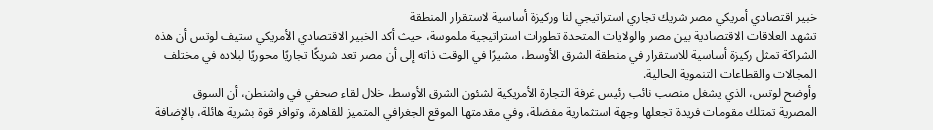خبير اقتصادي أمريكي مصر شريك تجاري استراتيجي لنا وركيزة أساسية لاستقرار المنطقة
تشهد العلاقات الاقتصادية بين مصر والولايات المتحدة تطورات استراتيجية ملموسة، حيث أكد الخبير الاقتصادي الأمريكي ستيف لوتس أن هذه الشراكة تمثل ركيزة أساسية للاستقرار في منطقة الشرق الأوسط، مشيرًا في الوقت ذاته إلى أن مصر تعد شريكًا تجاريًا محوريًا لبلاده في مختلف المجالات والقطاعات التنموية الحالية.
وأوضح لوتس، الذي يشغل منصب نائب رئيس غرفة التجارة الأمريكية لشئون الشرق الأوسط، خلال لقاء صحفي في واشنطن، أن السوق المصرية تمتلك مقومات فريدة تجعلها وجهة استثمارية مفضلة، وفي مقدمتها الموقع الجغرافي المتميز للقاهرة، وتوافر قوة بشرية هائلة، بالإضافة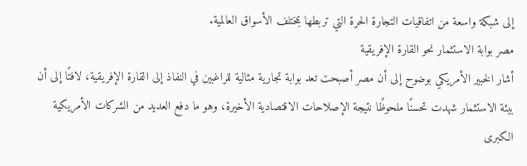إلى شبكة واسعة من اتفاقيات التجارة الحرة التي تربطها بمختلف الأسواق العالمية.
مصر بوابة الاستثمار نحو القارة الإفريقية
أشار الخبير الأمريكي بوضوح إلى أن مصر أصبحت تعد بوابة تجارية مثالية للراغبين في النفاذ إلى القارة الإفريقية، لافتًا إلى أن بيئة الاستثمار شهدت تحسنًا ملحوظًا نتيجة الإصلاحات الاقتصادية الأخيرة، وهو ما دفع العديد من الشركات الأمريكية الكبرى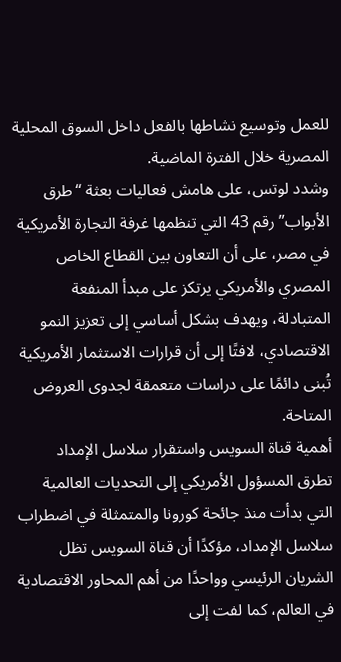للعمل وتوسيع نشاطها بالفعل داخل السوق المحلية المصرية خلال الفترة الماضية.
وشدد لوتس، على هامش فعاليات بعثة “طرق الأبواب” رقم 43 التي تنظمها غرفة التجارة الأمريكية في مصر، على أن التعاون بين القطاع الخاص المصري والأمريكي يرتكز على مبدأ المنفعة المتبادلة، ويهدف بشكل أساسي إلى تعزيز النمو الاقتصادي، لافتًا إلى أن قرارات الاستثمار الأمريكية تُبنى دائمًا على دراسات متعمقة لجدوى العروض المتاحة.
أهمية قناة السويس واستقرار سلاسل الإمداد
تطرق المسؤول الأمريكي إلى التحديات العالمية التي بدأت منذ جائحة كورونا والمتمثلة في اضطراب سلاسل الإمداد، مؤكدًا أن قناة السويس تظل الشريان الرئيسي وواحدًا من أهم المحاور الاقتصادية في العالم، كما لفت إلى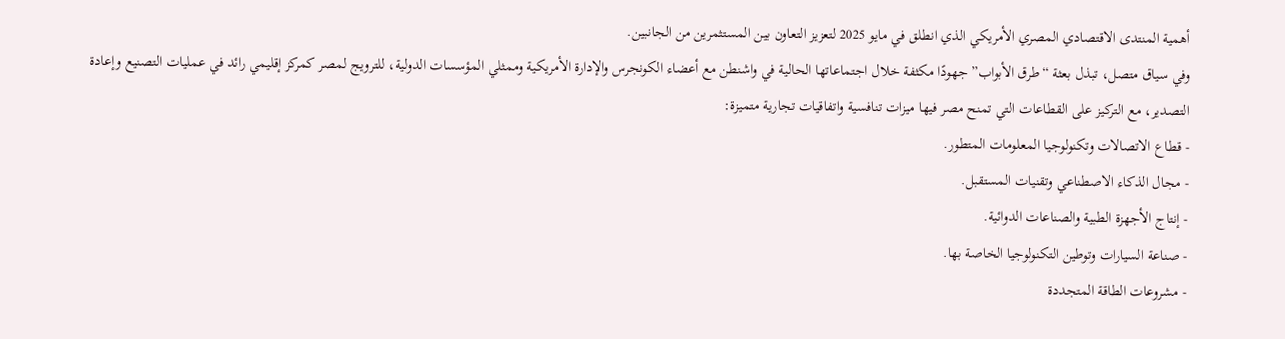أهمية المنتدى الاقتصادي المصري الأمريكي الذي انطلق في مايو 2025 لتعزيز التعاون بين المستثمرين من الجانبين.
وفي سياق متصل، تبذل بعثة “طرق الأبواب” جهودًا مكثفة خلال اجتماعاتها الحالية في واشنطن مع أعضاء الكونجرس والإدارة الأمريكية وممثلي المؤسسات الدولية، للترويج لمصر كمركز إقليمي رائد في عمليات التصنيع وإعادة التصدير، مع التركيز على القطاعات التي تمنح مصر فيها ميزات تنافسية واتفاقيات تجارية متميزة:
- قطاع الاتصالات وتكنولوجيا المعلومات المتطور.
- مجال الذكاء الاصطناعي وتقنيات المستقبل.
- إنتاج الأجهزة الطبية والصناعات الدوائية.
- صناعة السيارات وتوطين التكنولوجيا الخاصة بها.
- مشروعات الطاقة المتجددة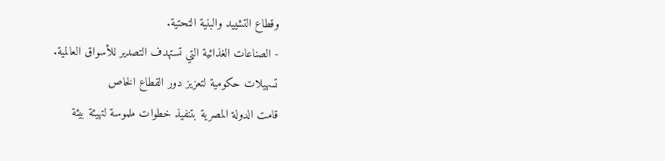وقطاع التشييد والبنية التحتية.
- الصناعات الغذائية التي تستهدف التصدير للأسواق العالمية.
تسهيلات حكومية لتعزيز دور القطاع الخاص
قامت الدولة المصرية بتنفيذ خطوات ملموسة لتهيئة بيئة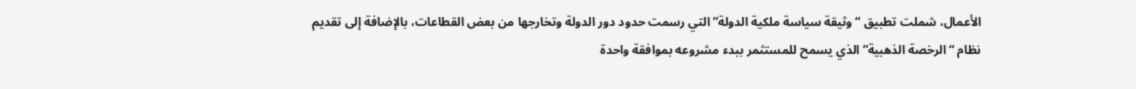الأعمال، شملت تطبيق “وثيقة سياسة ملكية الدولة” التي رسمت حدود دور الدولة وتخارجها من بعض القطاعات، بالإضافة إلى تقديم نظام “الرخصة الذهبية” الذي يسمح للمستثمر ببدء مشروعه بموافقة واحدة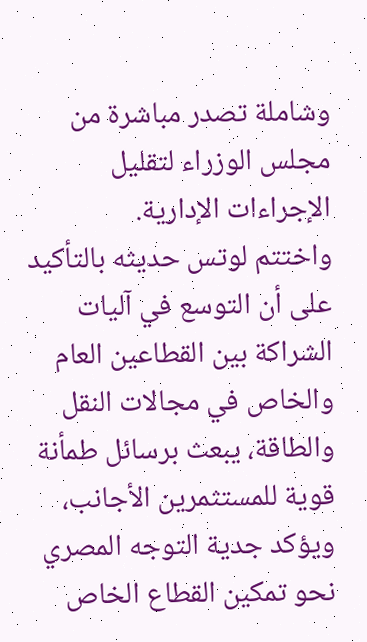وشاملة تصدر مباشرة من مجلس الوزراء لتقليل الإجراءات الإدارية.
واختتم لوتس حديثه بالتأكيد على أن التوسع في آليات الشراكة بين القطاعين العام والخاص في مجالات النقل والطاقة، يبعث برسائل طمأنة قوية للمستثمرين الأجانب، ويؤكد جدية التوجه المصري نحو تمكين القطاع الخاص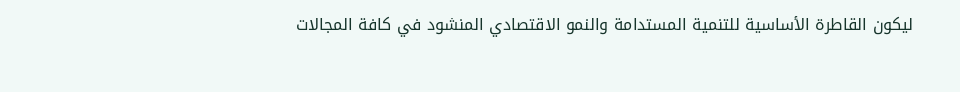ليكون القاطرة الأساسية للتنمية المستدامة والنمو الاقتصادي المنشود في كافة المجالات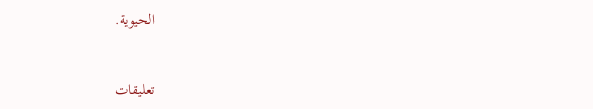الحيوية.


تعليقات